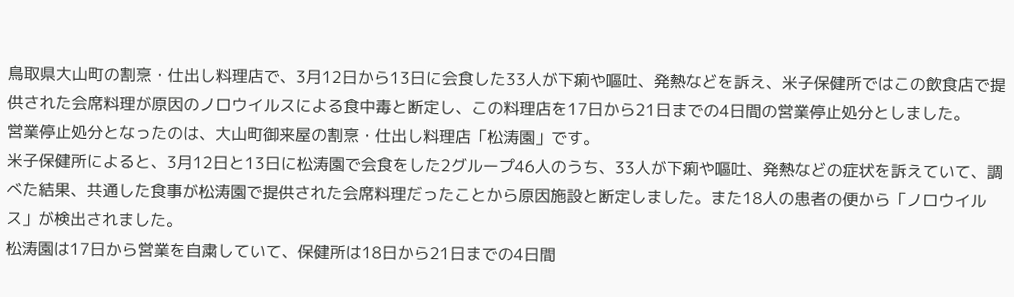鳥取県大山町の割烹・仕出し料理店で、3月12日から13日に会食した33人が下痢や嘔吐、発熱などを訴え、米子保健所ではこの飲食店で提供された会席料理が原因のノロウイルスによる食中毒と断定し、この料理店を17日から21日までの4日間の営業停止処分としました。
営業停止処分となったのは、大山町御来屋の割烹・仕出し料理店「松涛園」です。
米子保健所によると、3月12日と13日に松涛園で会食をした2グループ46人のうち、33人が下痢や嘔吐、発熱などの症状を訴えていて、調べた結果、共通した食事が松涛園で提供された会席料理だったことから原因施設と断定しました。また18人の患者の便から「ノロウイルス」が検出されました。
松涛園は17日から営業を自粛していて、保健所は18日から21日までの4日間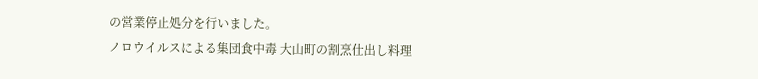の営業停止処分を行いました。
ノロウイルスによる集団食中毒 大山町の割烹仕出し料理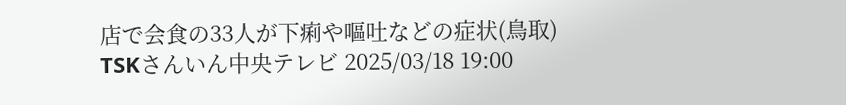店で会食の33人が下痢や嘔吐などの症状(鳥取)
TSKさんいん中央テレビ 2025/03/18 19:00